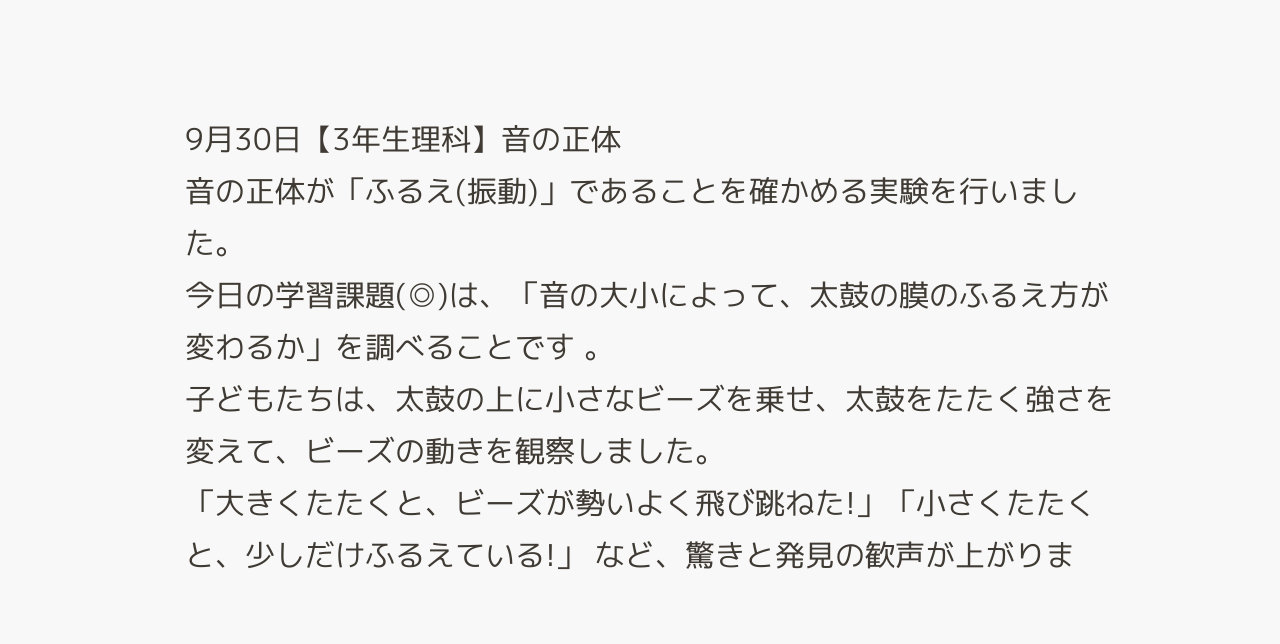9月30日【3年生理科】音の正体
音の正体が「ふるえ(振動)」であることを確かめる実験を行いました。
今日の学習課題(◎)は、「音の大小によって、太鼓の膜のふるえ方が変わるか」を調べることです 。
子どもたちは、太鼓の上に小さなビーズを乗せ、太鼓をたたく強さを変えて、ビーズの動きを観察しました。
「大きくたたくと、ビーズが勢いよく飛び跳ねた!」「小さくたたくと、少しだけふるえている!」 など、驚きと発見の歓声が上がりま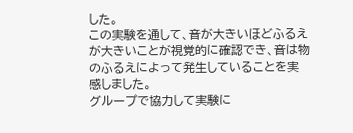した。
この実験を通して、音が大きいほどふるえが大きいことが視覚的に確認でき、音は物のふるえによって発生していることを実感しました。
グループで協力して実験に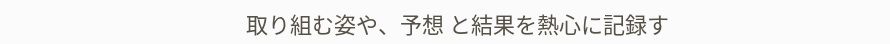取り組む姿や、予想 と結果を熱心に記録す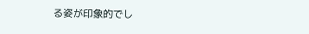る姿が印象的でし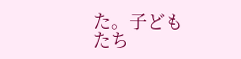た。子どもたち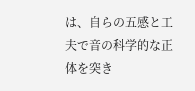は、自らの五感と工夫で音の科学的な正体を突き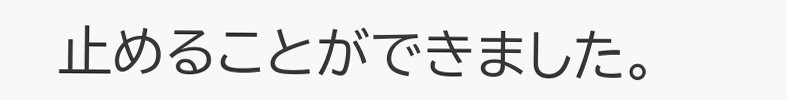止めることができました。